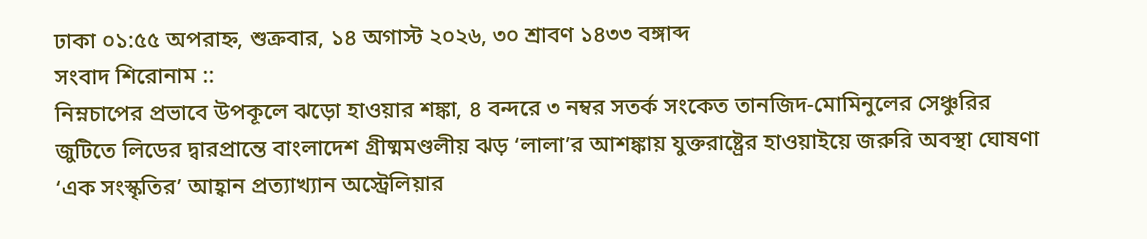ঢাকা ০১:৫৫ অপরাহ্ন, শুক্রবার, ১৪ অগাস্ট ২০২৬, ৩০ শ্রাবণ ১৪৩৩ বঙ্গাব্দ
সংবাদ শিরোনাম ::
নিম্নচাপের প্রভাবে উপকূলে ঝড়ো হাওয়ার শঙ্কা, ৪ বন্দরে ৩ নম্বর সতর্ক সংকেত তানজিদ-মোমিনুলের সেঞ্চুরির জুটিতে লিডের দ্বারপ্রান্তে বাংলাদেশ গ্রীষ্মমণ্ডলীয় ঝড় ‘লালা’র আশঙ্কায় যুক্তরাষ্ট্রের হাওয়াইয়ে জরুরি অবস্থা ঘোষণা ‘এক সংস্কৃতির’ আহ্বান প্রত্যাখ্যান অস্ট্রেলিয়ার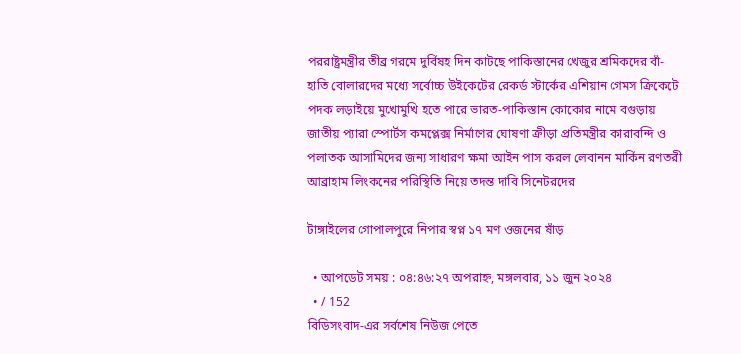পররাষ্ট্রমন্ত্রীর তীব্র গরমে দুর্বিষহ দিন কাটছে পাকিস্তানের খেজুর শ্রমিকদের বাঁ-হাতি বোলারদের মধ্যে সর্বোচ্চ উইকেটের রেকর্ড স্টার্কের এশিয়ান গেমস ক্রিকেটে পদক লড়াইয়ে মুখোমুখি হতে পারে ভারত-পাকিস্তান কোকোর নামে বগুড়ায় জাতীয় প্যারা স্পোর্টস কমপ্লেক্স নির্মাণের ঘোষণা ক্রীড়া প্রতিমন্ত্রীর কারাবন্দি ও পলাতক আসামিদের জন্য সাধারণ ক্ষমা আইন পাস করল লেবানন মার্কিন রণতরী আব্রাহাম লিংকনের পরিস্থিতি নিয়ে তদন্ত দাবি সিনেটরদের

টাঙ্গাইলের গোপালপুরে নিপার স্বপ্ন ১৭ মণ ওজনের ষাঁড়

  • আপডেট সময় : ০৪:৪৬:২৭ অপরাহ্ন, মঙ্গলবার, ১১ জুন ২০২৪
  • / 152
বিডিসংবাদ-এর সর্বশেষ নিউজ পেতে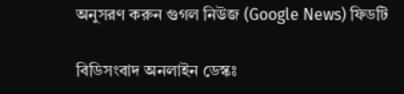অনুসরণ করুন গুগল নিউজ (Google News) ফিডটি

বিডিসংবাদ অনলাইন ডেস্কঃ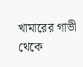খামারের গাভী থেকে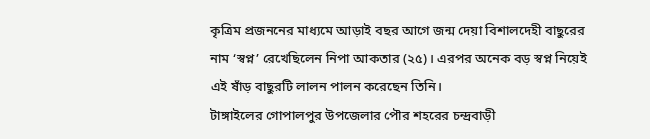কৃত্রিম প্রজননের মাধ্যমে আড়াই বছর আগে জন্ম দেয়া বিশালদেহী বাছুরের নাম ‘স্বপ্ন’ রেখেছিলেন নিপা আকতার (২৫)। এরপর অনেক বড় স্বপ্ন নিয়েই এই ষাঁড় বাছুরটি লালন পালন করেছেন তিনি।
টাঙ্গাইলের গোপালপুর উপজেলার পৌর শহরের চন্দ্রবাড়ী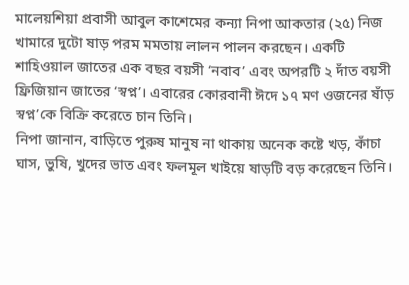মালেয়শিয়া প্রবাসী আবুল কাশেমের কন্যা নিপা আকতার (২৫) নিজ খামারে দুটো ষাড় পরম মমতায় লালন পালন করছেন। একটি শাহিওয়াল জাতের এক বছর বয়সী ‘নবাব’ এবং অপরটি ২ দাঁত বয়সী ফ্রিজিয়ান জাতের ‘স্বপ্ন’। এবারের কোরবানী ঈদে ১৭ মণ ওজনের ষাঁড় স্বপ্ন’কে বিক্রি করেতে চান তিনি।
নিপা জানান, বাড়িতে পুরুষ মানুষ না থাকায় অনেক কষ্টে খড়, কাঁচা ঘাস, ভুষি, খুদের ভাত এবং ফলমূল খাইয়ে ষাড়টি বড় করেছেন তিনি।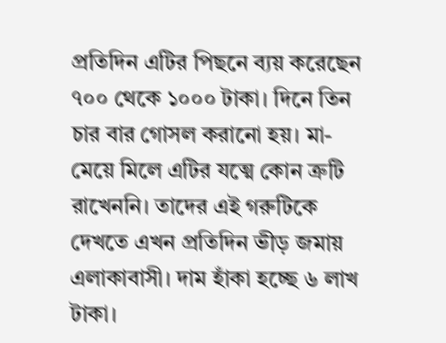প্রতিদিন এটির পিছনে ব্যয় করেছেন ৭০০ থেকে ১০০০ টাকা। দিনে তিন চার বার গোসল করানো হয়। মা-মেয়ে মিলে এটির যত্মে কোন ত্রুটি রাখেননি। তাদের এই গরুটিকে দেখতে এখন প্রতিদিন ভীড় জমায় এলাকাবাসী। দাম হাঁকা হচ্ছে ৬ লাখ টাকা।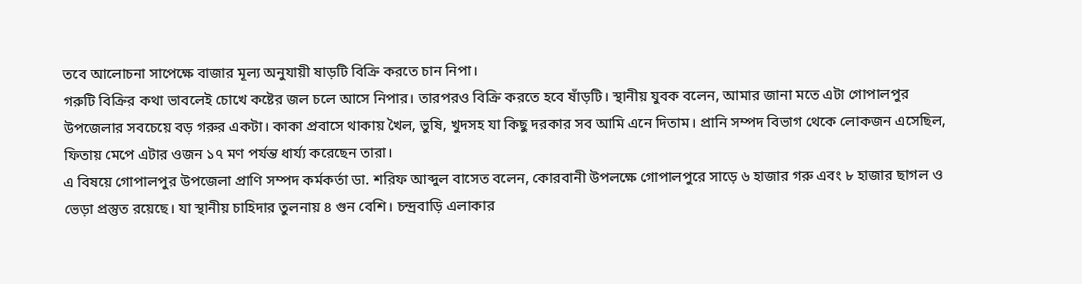তবে আলোচনা সাপেক্ষে বাজার মূল্য অনুযায়ী ষাড়টি বিক্রি করতে চান নিপা।
গরুটি বিক্রির কথা ভাবলেই চোখে কষ্টের জল চলে আসে নিপার। তারপরও বিক্রি করতে হবে ষাঁড়টি। স্থানীয় যুবক বলেন, আমার জানা মতে এটা গোপালপুর উপজেলার সবচেয়ে বড় গরুর একটা। কাকা প্রবাসে থাকায় খৈল, ভুষি, খুদসহ যা কিছু দরকার সব আমি এনে দিতাম। প্রানি সম্পদ বিভাগ থেকে লোকজন এসেছিল, ফিতায় মেপে এটার ওজন ১৭ মণ পর্যন্ত ধার্য্য করেছেন তারা।
এ বিষয়ে গোপালপুর উপজেলা প্রাণি সম্পদ কর্মকর্তা ডা. শরিফ আব্দুল বাসেত বলেন, কোরবানী উপলক্ষে গোপালপুরে সাড়ে ৬ হাজার গরু এবং ৮ হাজার ছাগল ও ভেড়া প্রস্তুত রয়েছে। যা স্থানীয় চাহিদার তুলনায় ৪ গুন বেশি। চন্দ্রবাড়ি এলাকার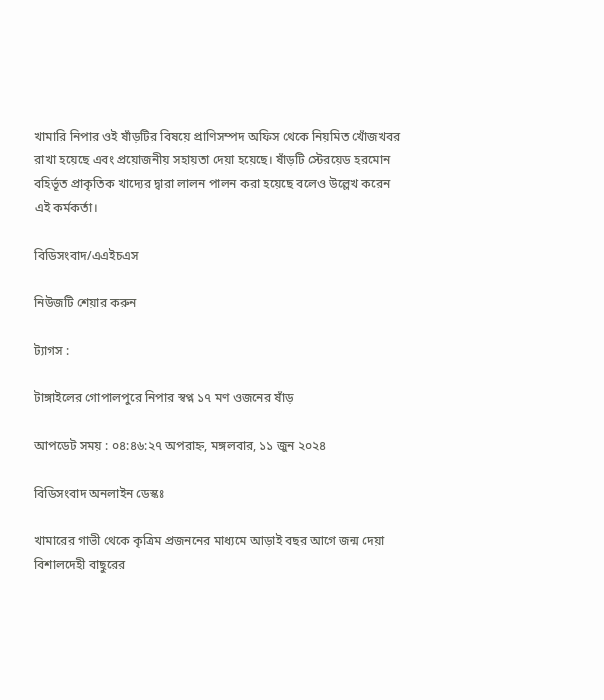খামারি নিপার ওই ষাঁড়টির বিষয়ে প্রাণিসম্পদ অফিস থেকে নিয়মিত খোঁজখবর রাখা হয়েছে এবং প্রয়োজনীয় সহায়তা দেয়া হয়েছে। ষাঁড়টি স্টেরয়েড হরমোন বহির্ভূত প্রাকৃতিক খাদ্যের দ্বারা লালন পালন করা হয়েছে বলেও উল্লেখ করেন এই কর্মকর্তা।

বিডিসংবাদ/এএইচএস

নিউজটি শেয়ার করুন

ট্যাগস :

টাঙ্গাইলের গোপালপুরে নিপার স্বপ্ন ১৭ মণ ওজনের ষাঁড়

আপডেট সময় : ০৪:৪৬:২৭ অপরাহ্ন, মঙ্গলবার, ১১ জুন ২০২৪

বিডিসংবাদ অনলাইন ডেস্কঃ

খামারের গাভী থেকে কৃত্রিম প্রজননের মাধ্যমে আড়াই বছর আগে জন্ম দেয়া বিশালদেহী বাছুরের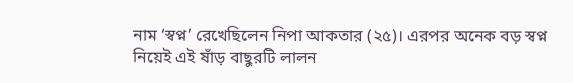নাম ‘স্বপ্ন’ রেখেছিলেন নিপা আকতার (২৫)। এরপর অনেক বড় স্বপ্ন নিয়েই এই ষাঁড় বাছুরটি লালন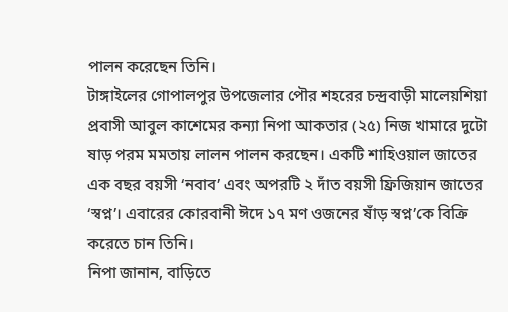পালন করেছেন তিনি।
টাঙ্গাইলের গোপালপুর উপজেলার পৌর শহরের চন্দ্রবাড়ী মালেয়শিয়া প্রবাসী আবুল কাশেমের কন্যা নিপা আকতার (২৫) নিজ খামারে দুটো ষাড় পরম মমতায় লালন পালন করছেন। একটি শাহিওয়াল জাতের এক বছর বয়সী ‘নবাব’ এবং অপরটি ২ দাঁত বয়সী ফ্রিজিয়ান জাতের ‘স্বপ্ন’। এবারের কোরবানী ঈদে ১৭ মণ ওজনের ষাঁড় স্বপ্ন’কে বিক্রি করেতে চান তিনি।
নিপা জানান, বাড়িতে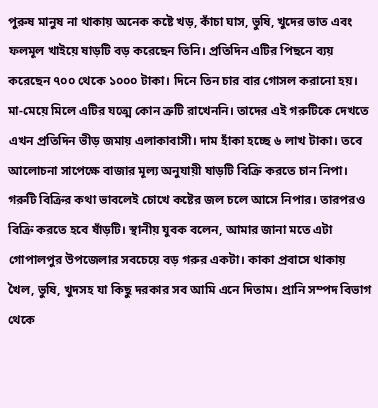পুরুষ মানুষ না থাকায় অনেক কষ্টে খড়, কাঁচা ঘাস, ভুষি, খুদের ভাত এবং ফলমূল খাইয়ে ষাড়টি বড় করেছেন তিনি। প্রতিদিন এটির পিছনে ব্যয় করেছেন ৭০০ থেকে ১০০০ টাকা। দিনে তিন চার বার গোসল করানো হয়। মা-মেয়ে মিলে এটির যত্মে কোন ত্রুটি রাখেননি। তাদের এই গরুটিকে দেখতে এখন প্রতিদিন ভীড় জমায় এলাকাবাসী। দাম হাঁকা হচ্ছে ৬ লাখ টাকা। তবে আলোচনা সাপেক্ষে বাজার মূল্য অনুযায়ী ষাড়টি বিক্রি করতে চান নিপা।
গরুটি বিক্রির কথা ভাবলেই চোখে কষ্টের জল চলে আসে নিপার। তারপরও বিক্রি করতে হবে ষাঁড়টি। স্থানীয় যুবক বলেন, আমার জানা মতে এটা গোপালপুর উপজেলার সবচেয়ে বড় গরুর একটা। কাকা প্রবাসে থাকায় খৈল, ভুষি, খুদসহ যা কিছু দরকার সব আমি এনে দিতাম। প্রানি সম্পদ বিভাগ থেকে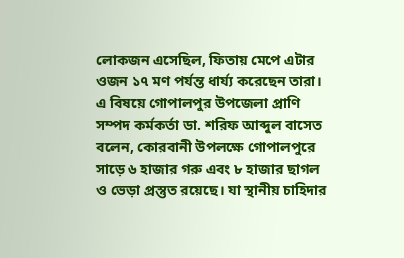লোকজন এসেছিল, ফিতায় মেপে এটার ওজন ১৭ মণ পর্যন্ত ধার্য্য করেছেন তারা।
এ বিষয়ে গোপালপুর উপজেলা প্রাণি সম্পদ কর্মকর্তা ডা. শরিফ আব্দুল বাসেত বলেন, কোরবানী উপলক্ষে গোপালপুরে সাড়ে ৬ হাজার গরু এবং ৮ হাজার ছাগল ও ভেড়া প্রস্তুত রয়েছে। যা স্থানীয় চাহিদার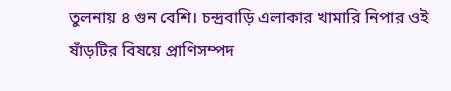তুলনায় ৪ গুন বেশি। চন্দ্রবাড়ি এলাকার খামারি নিপার ওই ষাঁড়টির বিষয়ে প্রাণিসম্পদ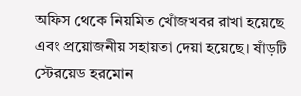অফিস থেকে নিয়মিত খোঁজখবর রাখা হয়েছে এবং প্রয়োজনীয় সহায়তা দেয়া হয়েছে। ষাঁড়টি স্টেরয়েড হরমোন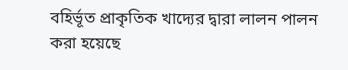বহির্ভূত প্রাকৃতিক খাদ্যের দ্বারা লালন পালন করা হয়েছে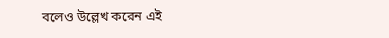বলেও উল্লেখ করেন এই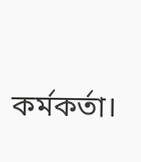কর্মকর্তা।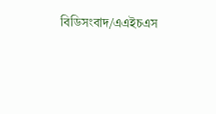বিডিসংবাদ/এএইচএস